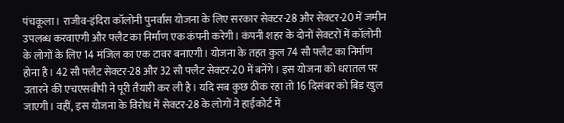पंचकूला। राजीव-इंदिरा कॉलोनी पुनर्वास योजना के लिए सरकार सेक्टर-28 और सेक्टर-20 में जमीन उपलब्ध करवाएगी और फ्लैट का निर्माण एक कंपनी करेगी। कंपनी शहर के दोनों सेक्टरों में कॉलोनी के लोगों के लिए 14 मंजिल का एक टावर बनाएगी। योजना के तहत कुल 74 सौ फ्लैट का निर्माण होना है। 42 सौ फ्लैट सेक्टर-28 और 32 सौ फ्लैट सेक्टर-20 में बनेंगे। इस योजना को धरातल पर उतारने की एचएसवीपी ने पूरी तैयारी कर ली है। यदि सब कुछ ठीक रहा तो 16 दिसंबर को बिड खुल जाएगी। वहीं, इस योजना के विरोध में सेक्टर-28 के लोगों ने हाईकोर्ट में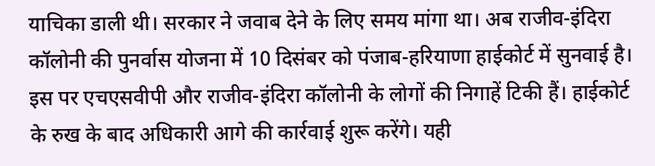याचिका डाली थी। सरकार ने जवाब देने के लिए समय मांगा था। अब राजीव-इंदिरा कॉलोनी की पुनर्वास योजना में 10 दिसंबर को पंजाब-हरियाणा हाईकोर्ट में सुनवाई है। इस पर एचएसवीपी और राजीव-इंदिरा कॉलोनी के लोगों की निगाहें टिकी हैं। हाईकोर्ट के रुख के बाद अधिकारी आगे की कार्रवाई शुरू करेंगे। यही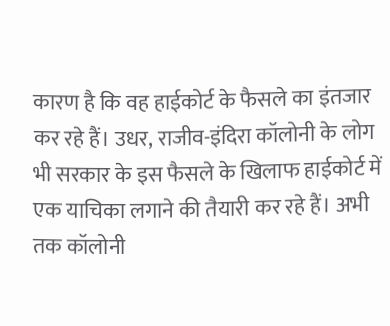कारण है कि वह हाईकोर्ट के फैसले का इंतजार कर रहे हैं। उधर, राजीव-इंदिरा कॉलोनी के लोग भी सरकार के इस फैसले के खिलाफ हाईकोर्ट में एक याचिका लगाने की तैयारी कर रहे हैं। अभी तक कॉलोनी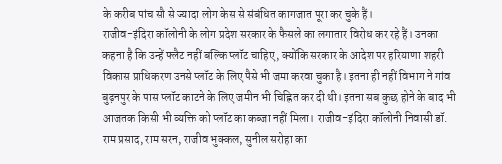के करीब पांच सौ से ज्यादा लोग केस से संबंधित कागजात पूरा कर चुके हैं।
राजीव-इंदिरा कॉलोनी के लोग प्रदेश सरकार के फैसले का लगातार विरोध कर रहे हैं। उनका कहना है कि उन्हें फ्लैट नहीं बल्कि प्लॉट चाहिए, क्योंकि सरकार के आदेश पर हरियाणा शहरी विकास प्राधिकरण उनसे प्लॉट के लिए पैसे भी जमा करवा चुका है। इतना ही नहीं विभाग ने गांव बुढ़नपुर के पास प्लॉट काटने के लिए जमीन भी चिह्नित कर दी थी। इतना सब कुछ होने के बाद भी आजतक किसी भी व्यक्ति को प्लॉट का कब्जा नहीं मिला। राजीव-इंदिरा कॉलोनी निवासी डॉ. राम प्रसाद, राम सरन, राजीव भुक्कल, सुनील सरोहा का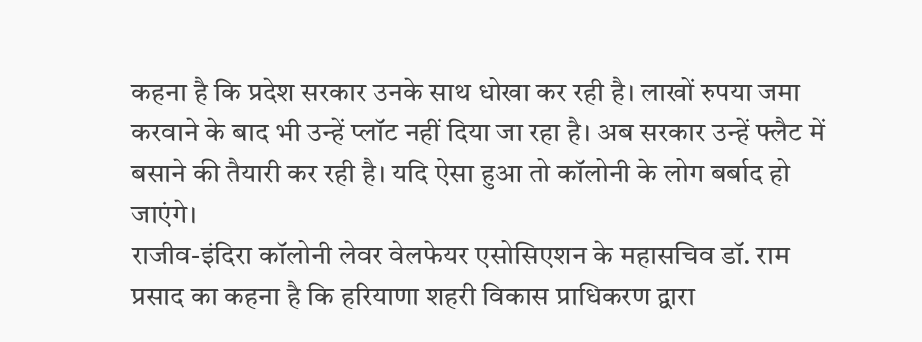कहना है कि प्रदेश सरकार उनके साथ धोखा कर रही है। लाखों रुपया जमा करवाने के बाद भी उन्हें प्लॉट नहीं दिया जा रहा है। अब सरकार उन्हें फ्लैट में बसाने की तैयारी कर रही है। यदि ऐसा हुआ तो कॉलोनी के लोग बर्बाद हो जाएंगे।
राजीव-इंदिरा कॉलोनी लेवर वेलफेयर एसोसिएशन के महासचिव डॉ. राम प्रसाद का कहना है कि हरियाणा शहरी विकास प्राधिकरण द्वारा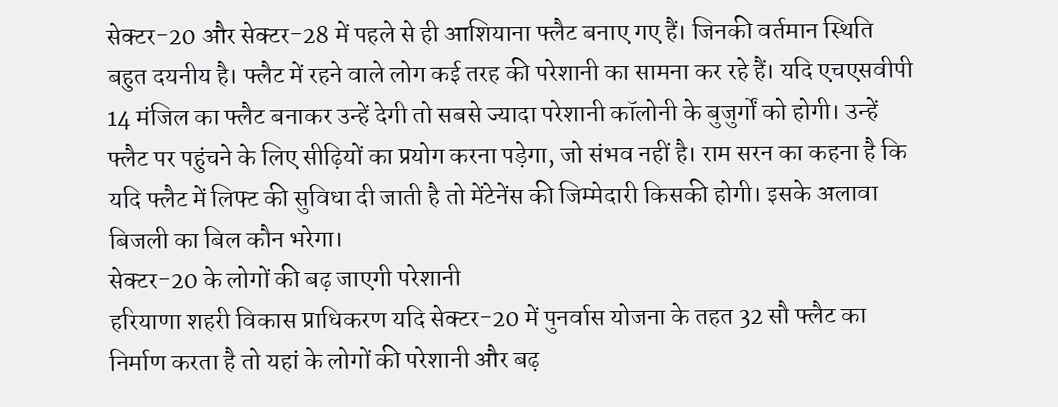सेक्टर-20 और सेक्टर-28 में पहले से ही आशियाना फ्लैट बनाए गए हैं। जिनकी वर्तमान स्थिति बहुत दयनीय है। फ्लैट में रहने वाले लोग कई तरह की परेशानी का सामना कर रहे हैं। यदि एचएसवीपी 14 मंजिल का फ्लैट बनाकर उन्हें देगी तो सबसे ज्यादा परेशानी कॉलोनी के बुजुर्गों को होगी। उन्हें फ्लैट पर पहुंचने के लिए सीढ़ियों का प्रयोग करना पड़ेगा, जो संभव नहीं है। राम सरन का कहना है कि यदि फ्लैट में लिफ्ट की सुविधा दी जाती है तो मेंटेनेंस की जिम्मेदारी किसकी होगी। इसके अलावा बिजली का बिल कौन भरेगा।
सेक्टर-20 के लोगों की बढ़ जाएगी परेशानी
हरियाणा शहरी विकास प्राधिकरण यदि सेक्टर-20 में पुनर्वास योजना के तहत 32 सौ फ्लैट का निर्माण करता है तो यहां के लोगों की परेशानी और बढ़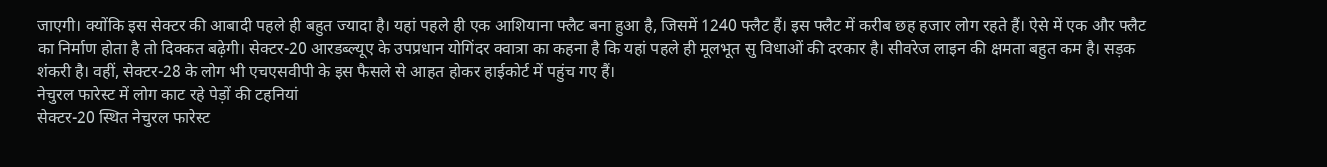जाएगी। क्योंकि इस सेक्टर की आबादी पहले ही बहुत ज्यादा है। यहां पहले ही एक आशियाना फ्लैट बना हुआ है, जिसमें 1240 फ्लैट हैं। इस फ्लैट में करीब छह हजार लोग रहते हैं। ऐसे में एक और फ्लैट का निर्माण होता है तो दिक्कत बढ़ेगी। सेक्टर-20 आरडब्ल्यूए के उपप्रधान योगिंदर क्वात्रा का कहना है कि यहां पहले ही मूलभूत सु विधाओं की दरकार है। सीवरेज लाइन की क्षमता बहुत कम है। सड़क शंकरी है। वहीं, सेक्टर-28 के लोग भी एचएसवीपी के इस फैसले से आहत होकर हाईकोर्ट में पहुंच गए हैं।
नेचुरल फारेस्ट में लोग काट रहे पेड़ों की टहनियां
सेक्टर-20 स्थित नेचुरल फारेस्ट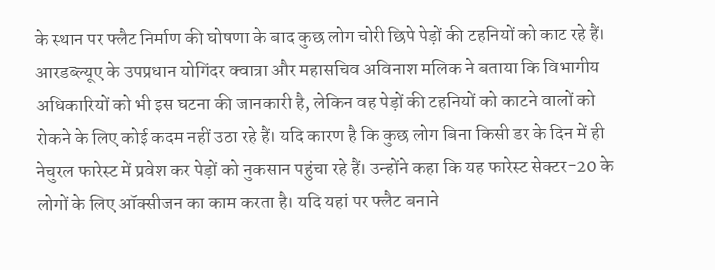के स्थान पर फ्लैट निर्माण की घोषणा के बाद कुछ लोग चोरी छिपे पेड़ों की टहनियों को काट रहे हैं। आरडब्ल्यूए के उपप्रधान योगिंदर क्वात्रा और महासचिव अविनाश मलिक ने बताया कि विभागीय अधिकारियों को भी इस घटना की जानकारी है, लेकिन वह पेड़ों की टहनियों को काटने वालों को रोकने के लिए कोई कदम नहीं उठा रहे हैं। यदि कारण है कि कुछ लोग बिना किसी डर के दिन में ही नेचुरल फारेस्ट में प्रवेश कर पेड़ों को नुकसान पहुंचा रहे हैं। उन्होंने कहा कि यह फारेस्ट सेक्टर-20 के लोगों के लिए ऑक्सीजन का काम करता है। यदि यहां पर फ्लैट बनाने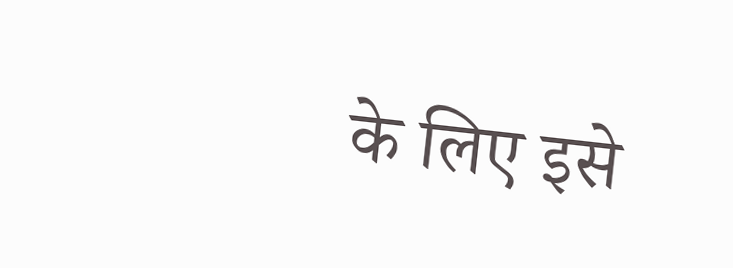के लिए इसे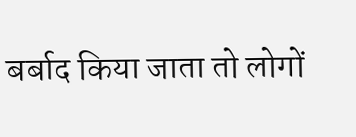बर्बाद किया जाता तो लोगों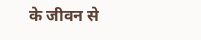के जीवन से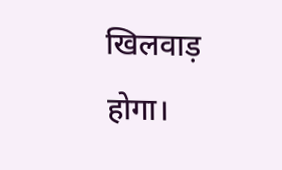खिलवाड़ होगा।